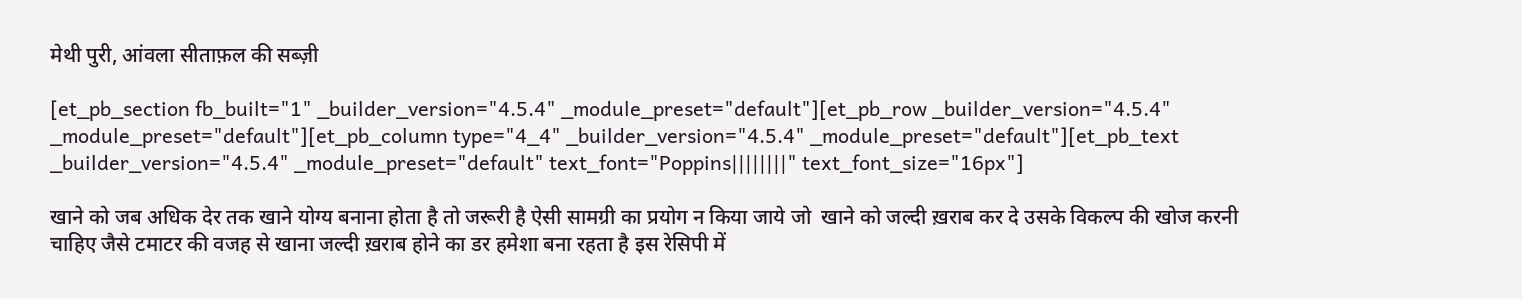मेथी पुरी, आंवला सीताफ़ल की सब्ज़ी

[et_pb_section fb_built="1" _builder_version="4.5.4" _module_preset="default"][et_pb_row _builder_version="4.5.4" _module_preset="default"][et_pb_column type="4_4" _builder_version="4.5.4" _module_preset="default"][et_pb_text _builder_version="4.5.4" _module_preset="default" text_font="Poppins||||||||" text_font_size="16px"]

खाने को जब अधिक देर तक खाने योग्य बनाना होता है तो जरूरी है ऐसी सामग्री का प्रयोग न किया जाये जो  खाने को जल्दी ख़राब कर दे उसके विकल्प की खोज करनी चाहिए जैसे टमाटर की वजह से खाना जल्दी ख़राब होने का डर हमेशा बना रहता है इस रेसिपी में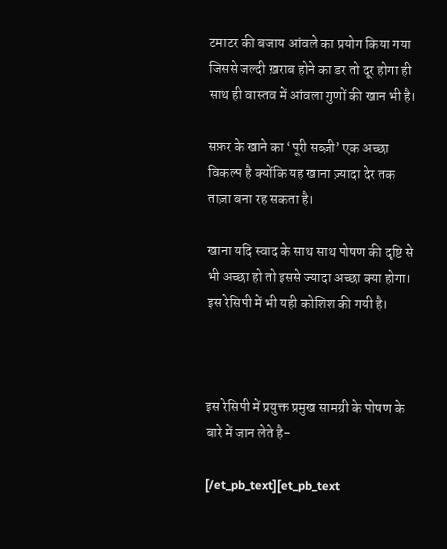टमाटर की बजाय आंवले का प्रयोग किया गया जिससे जल्दी ख़राब होने का डर तो दूर होगा ही साथ ही वास्तव में आंवला गुणों की खान भी है।

सफ़र के खाने का ‘पूरी सब्ज़ी’ एक अच्छा विकल्प है क्योंकि यह खाना ज़्यादा देर तक ताज़ा बना रह सकता है।

खाना यदि स्वाद के साथ साथ पोषण की दृष्टि से भी अच्छा हो तो इससे ज्यादा अच्छा क्या होगा। इस रेसिपी में भी यही कोशिश की गयी है।



इस रेसिपी में प्रयुक्त प्रमुख सामग्री के पोषण के बारे में जान लेते है-

[/et_pb_text][et_pb_text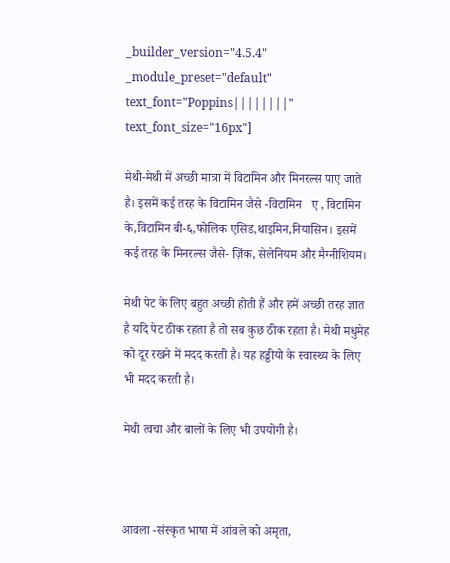_builder_version="4.5.4" _module_preset="default" text_font="Poppins||||||||" text_font_size="16px"]

मेथी-मेथी में अच्छी मात्रा में विटामिन और मिनरल्स पाए जाते है। इसमें कई तरह के विटामिन जैसे -विटामिन   ए , विटामिन के,विटामिन बी-६,फोलिक एसिड,थाइमिन,नियासिन। इसमें कई तरह के मिनरल्स जैसे- ज़िंक, सेलेनियम और मैग्नीशियम।

मेथी पेट के लिए बहुत अच्छी होती हैं और हमें अच्छी तरह ज्ञात है यदि पेट ठीक रहता है तो सब कुछ ठीक रहता है। मेथी मधुमेह को दूर रखने में मदद करती है। यह हड्डीयो के स्वास्थ्य के लिए भी मदद करती है।

मेथी त्वचा और बालों के लिए भी उपयोगी है।



आवला -संस्कृत भाषा में आंवले को अमृता,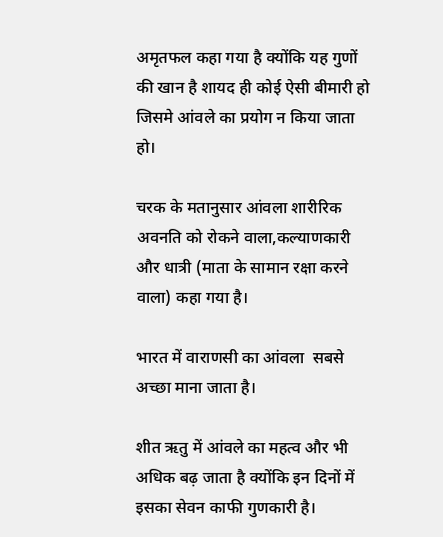अमृतफल कहा गया है क्योंकि यह गुणों की खान है शायद ही कोई ऐसी बीमारी हो जिसमे आंवले का प्रयोग न किया जाता हो।

चरक के मतानुसार आंवला शारीरिक अवनति को रोकने वाला,कल्याणकारी और धात्री (माता के सामान रक्षा करने वाला) कहा गया है।

भारत में वाराणसी का आंवला  सबसे अच्छा माना जाता है।

शीत ऋतु में आंवले का महत्व और भी अधिक बढ़ जाता है क्योंकि इन दिनों में इसका सेवन काफी गुणकारी है।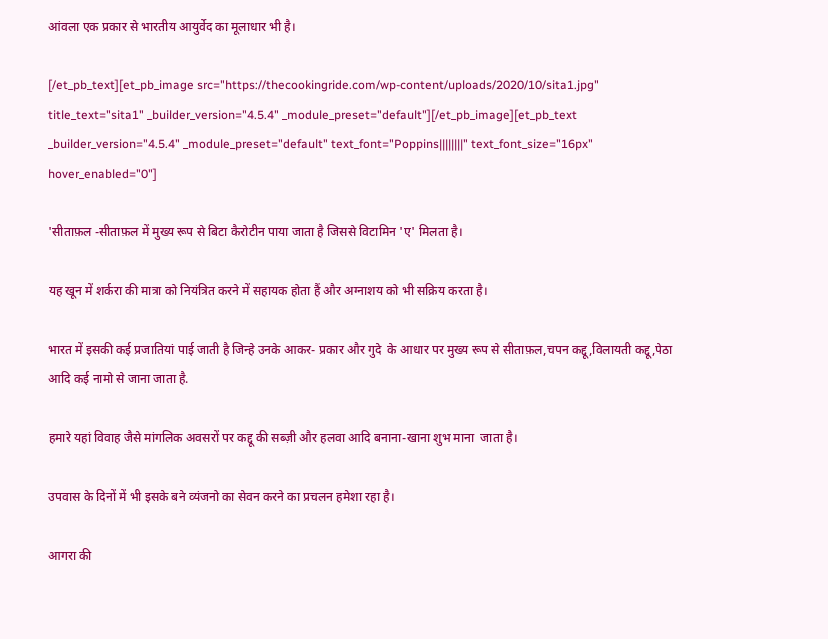आंवला एक प्रकार से भारतीय आयुर्वेद का मूलाधार भी है।

[/et_pb_text][et_pb_image src="https://thecookingride.com/wp-content/uploads/2020/10/sita1.jpg" title_text="sita1" _builder_version="4.5.4" _module_preset="default"][/et_pb_image][et_pb_text _builder_version="4.5.4" _module_preset="default" text_font="Poppins||||||||" text_font_size="16px" hover_enabled="0"]

'सीताफ़ल -सीताफ़ल में मुख्य रूप से बिटा कैरोटीन पाया जाता है जिससे विटामिन 'ए' मिलता है।

यह खून में शर्करा की मात्रा को नियंत्रित करने में सहायक होता हैं और अग्नाशय को भी सक्रिय करता है।

भारत में इसकी कई प्रजातियां पाई जाती है जिन्हे उनके आकर- प्रकार और गुदे  के आधार पर मुख्य रूप से सीताफ़ल,चपन कद्दू,विलायती कद्दू,पेठा आदि कई नामो से जाना जाता है.

हमारे यहां विवाह जैसे मांगलिक अवसरों पर कद्दू की सब्ज़ी और हलवा आदि बनाना-खाना शुभ माना  जाता है।

उपवास के दिनों में भी इसके बने व्यंजनो का सेवन करने का प्रचलन हमेशा रहा है।

आगरा की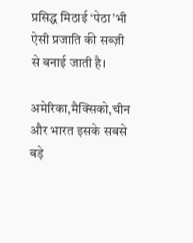प्रसिद्ध मिठाई ‘पेठा’भी ऐसी प्रजाति की सब्ज़ी से बनाई जाती है।

अमेरिका,मैक्सिको,चीन और भारत इसके सबसे बड़े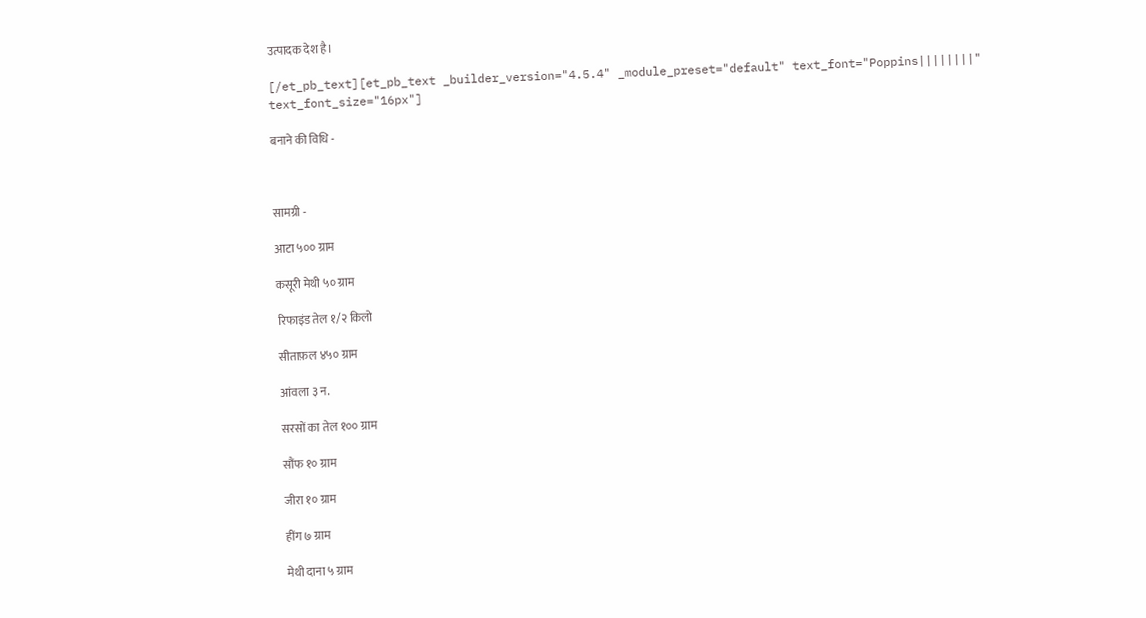उत्पादक देश है।

[/et_pb_text][et_pb_text _builder_version="4.5.4" _module_preset="default" text_font="Poppins||||||||" text_font_size="16px"]

बनाने की विधि -



सामग्री -

आटा ५०० ग्राम

कसूरी मेथी ५० ग्राम

रिफाइंड तेल १/२ किलो

सीताफ़ल ४५० ग्राम

आंवला ३ न.

सरसों का तेल १०० ग्राम

सौंफ १० ग्राम

जीरा १० ग्राम

हींग ७ ग्राम

मेथी दाना ५ ग्राम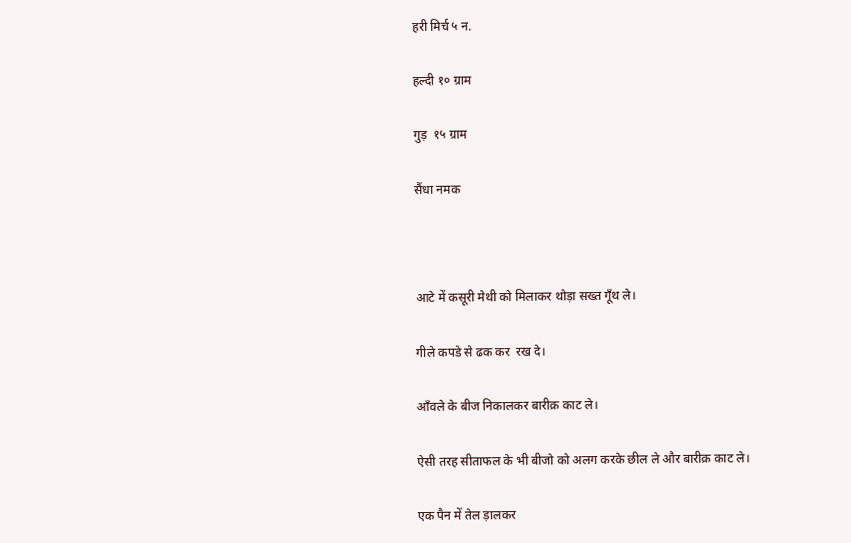हरी मिर्च ५ न.

हल्दी १० ग्राम

गुड़  १५ ग्राम

सैंधा नमक



आटे में कसूरी मेथी को मिलाकर थोड़ा सख्त गूँथ ले।

गीले कपडे से ढक कर  रख दे।

आँवले के बीज निकालकर बारीक़ काट ले।

ऐसी तरह सीताफल के भी बीजो को अलग करके छील ले और बारीक़ काट ले।

एक पैन में तेल ड़ालकर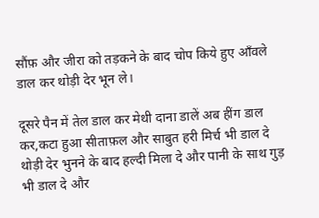सौंफ़ और जीरा को तड़कने के बाद चोप किये हुए आँवले डाल कर थोड़ी देर भून ले।

दूसरे पैन में तेल डाल कर मेथी दाना डालें अब हींग डाल कर,कटा हुआ सीताफ़ल और साबुत हरी मिर्च भी डाल दे थोड़ी देर भुनने के बाद हल्दी मिला दे और पानी के साथ गुड़ भी डाल दे और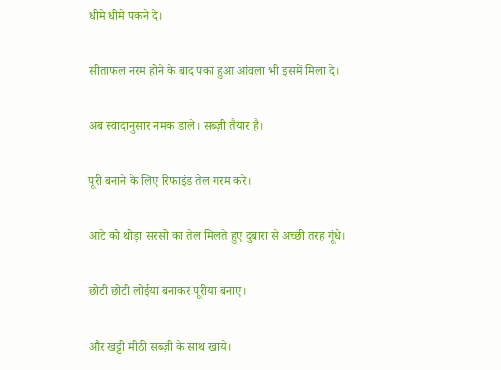धीमे धीमे पकने दे।

सीताफल नरम होने के बाद पका हुआ आंवला भी इसमें मिला दे।

अब स्वादानुसार नमक डाले। सब्ज़ी तैयार है।

पूरी बनाने के लिए रिफाइंड तेल गरम करे।

आटे को थोड़ा सरसो का तेल मिलते हुए दुबारा से अच्छी तरह गूंधे।

छोटी छोटी लोईया बनाकर पूरीया बनाए।

और खट्टी मीठी सब्ज़ी के साथ खाये।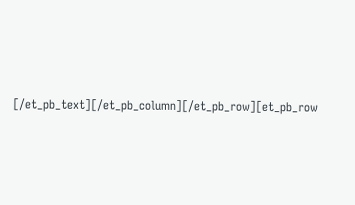[/et_pb_text][/et_pb_column][/et_pb_row][et_pb_row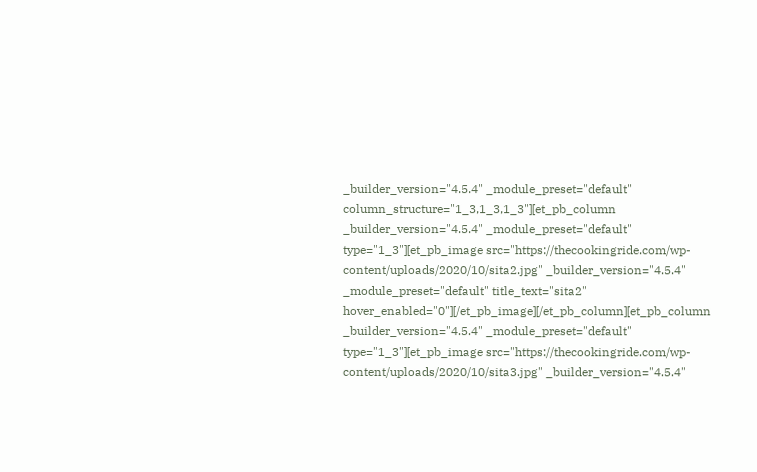_builder_version="4.5.4" _module_preset="default" column_structure="1_3,1_3,1_3"][et_pb_column _builder_version="4.5.4" _module_preset="default" type="1_3"][et_pb_image src="https://thecookingride.com/wp-content/uploads/2020/10/sita2.jpg" _builder_version="4.5.4" _module_preset="default" title_text="sita2" hover_enabled="0"][/et_pb_image][/et_pb_column][et_pb_column _builder_version="4.5.4" _module_preset="default" type="1_3"][et_pb_image src="https://thecookingride.com/wp-content/uploads/2020/10/sita3.jpg" _builder_version="4.5.4"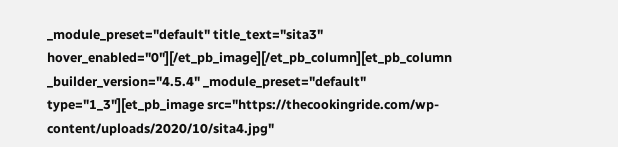_module_preset="default" title_text="sita3" hover_enabled="0"][/et_pb_image][/et_pb_column][et_pb_column _builder_version="4.5.4" _module_preset="default" type="1_3"][et_pb_image src="https://thecookingride.com/wp-content/uploads/2020/10/sita4.jpg"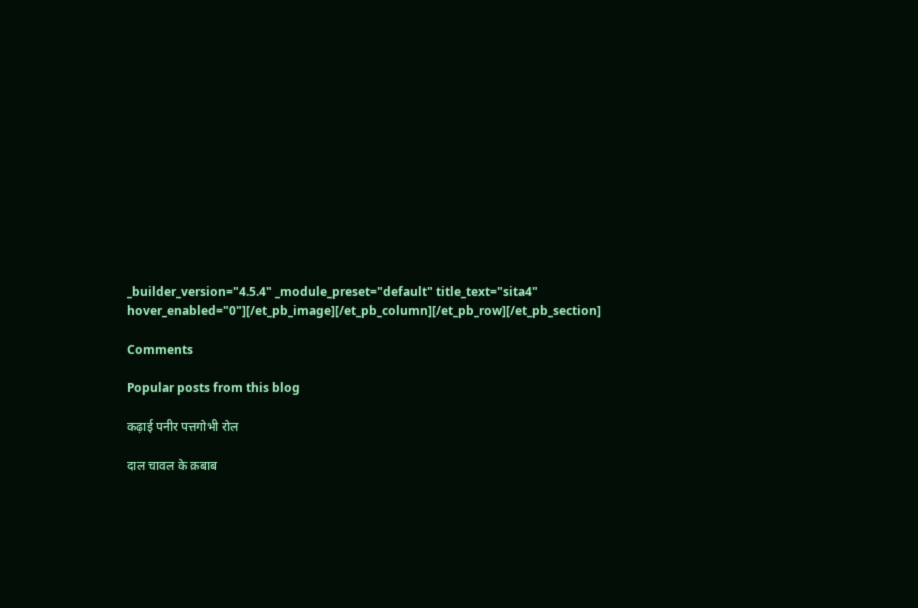_builder_version="4.5.4" _module_preset="default" title_text="sita4" hover_enabled="0"][/et_pb_image][/et_pb_column][/et_pb_row][/et_pb_section]

Comments

Popular posts from this blog

कढ़ाई पनीर पत्तगोभी रोल

दाल चावल के क़बाब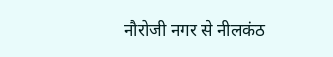नौरोजी नगर से नीलकंठ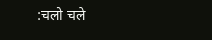:चलो चले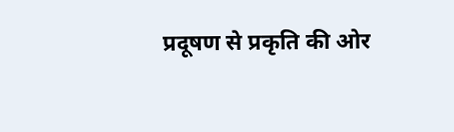प्रदूषण से प्रकृति की ओर